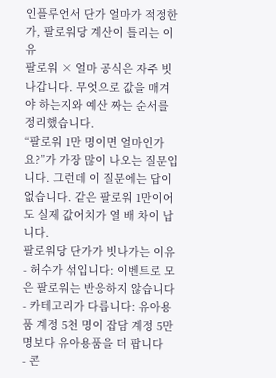인플루언서 단가 얼마가 적정한가, 팔로워당 계산이 틀리는 이유
팔로워 × 얼마 공식은 자주 빗나갑니다. 무엇으로 값을 매겨야 하는지와 예산 짜는 순서를 정리했습니다.
“팔로워 1만 명이면 얼마인가요?”가 가장 많이 나오는 질문입니다. 그런데 이 질문에는 답이 없습니다. 같은 팔로워 1만이어도 실제 값어치가 열 배 차이 납니다.
팔로워당 단가가 빗나가는 이유
- 허수가 섞입니다: 이벤트로 모은 팔로워는 반응하지 않습니다
- 카테고리가 다릅니다: 유아용품 계정 5천 명이 잡담 계정 5만 명보다 유아용품을 더 팝니다
- 콘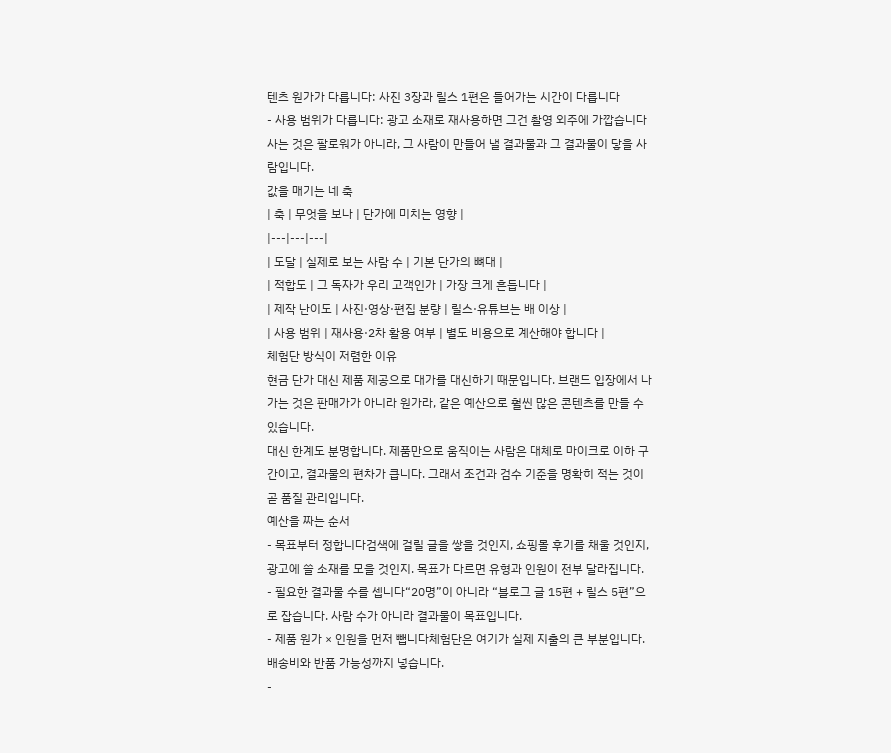텐츠 원가가 다릅니다: 사진 3장과 릴스 1편은 들어가는 시간이 다릅니다
- 사용 범위가 다릅니다: 광고 소재로 재사용하면 그건 촬영 외주에 가깝습니다
사는 것은 팔로워가 아니라, 그 사람이 만들어 낼 결과물과 그 결과물이 닿을 사람입니다.
값을 매기는 네 축
| 축 | 무엇을 보나 | 단가에 미치는 영향 |
|---|---|---|
| 도달 | 실제로 보는 사람 수 | 기본 단가의 뼈대 |
| 적합도 | 그 독자가 우리 고객인가 | 가장 크게 흔듭니다 |
| 제작 난이도 | 사진·영상·편집 분량 | 릴스·유튜브는 배 이상 |
| 사용 범위 | 재사용·2차 활용 여부 | 별도 비용으로 계산해야 합니다 |
체험단 방식이 저렴한 이유
현금 단가 대신 제품 제공으로 대가를 대신하기 때문입니다. 브랜드 입장에서 나가는 것은 판매가가 아니라 원가라, 같은 예산으로 훨씬 많은 콘텐츠를 만들 수 있습니다.
대신 한계도 분명합니다. 제품만으로 움직이는 사람은 대체로 마이크로 이하 구간이고, 결과물의 편차가 큽니다. 그래서 조건과 검수 기준을 명확히 적는 것이 곧 품질 관리입니다.
예산을 짜는 순서
- 목표부터 정합니다검색에 걸릴 글을 쌓을 것인지, 쇼핑몰 후기를 채울 것인지, 광고에 쓸 소재를 모을 것인지. 목표가 다르면 유형과 인원이 전부 달라집니다.
- 필요한 결과물 수를 셉니다“20명”이 아니라 “블로그 글 15편 + 릴스 5편”으로 잡습니다. 사람 수가 아니라 결과물이 목표입니다.
- 제품 원가 × 인원을 먼저 뺍니다체험단은 여기가 실제 지출의 큰 부분입니다. 배송비와 반품 가능성까지 넣습니다.
-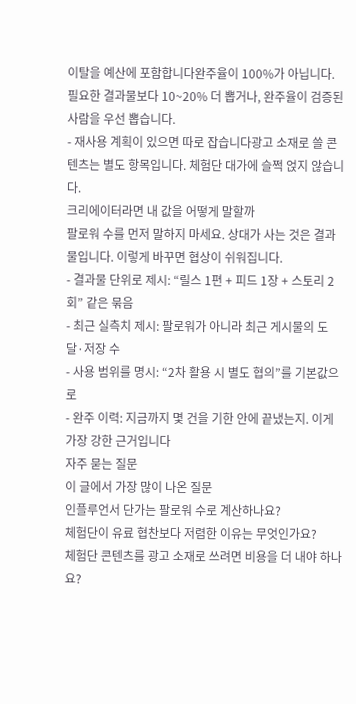이탈을 예산에 포함합니다완주율이 100%가 아닙니다. 필요한 결과물보다 10~20% 더 뽑거나, 완주율이 검증된 사람을 우선 뽑습니다.
- 재사용 계획이 있으면 따로 잡습니다광고 소재로 쓸 콘텐츠는 별도 항목입니다. 체험단 대가에 슬쩍 얹지 않습니다.
크리에이터라면 내 값을 어떻게 말할까
팔로워 수를 먼저 말하지 마세요. 상대가 사는 것은 결과물입니다. 이렇게 바꾸면 협상이 쉬워집니다.
- 결과물 단위로 제시: “릴스 1편 + 피드 1장 + 스토리 2회” 같은 묶음
- 최근 실측치 제시: 팔로워가 아니라 최근 게시물의 도달·저장 수
- 사용 범위를 명시: “2차 활용 시 별도 협의”를 기본값으로
- 완주 이력: 지금까지 몇 건을 기한 안에 끝냈는지. 이게 가장 강한 근거입니다
자주 묻는 질문
이 글에서 가장 많이 나온 질문
인플루언서 단가는 팔로워 수로 계산하나요?
체험단이 유료 협찬보다 저렴한 이유는 무엇인가요?
체험단 콘텐츠를 광고 소재로 쓰려면 비용을 더 내야 하나요?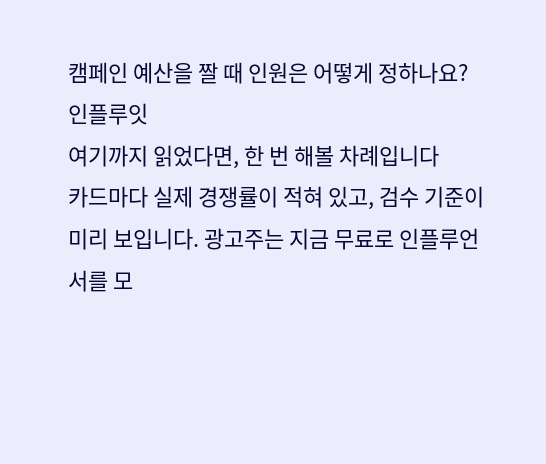캠페인 예산을 짤 때 인원은 어떻게 정하나요?
인플루잇
여기까지 읽었다면, 한 번 해볼 차례입니다
카드마다 실제 경쟁률이 적혀 있고, 검수 기준이 미리 보입니다. 광고주는 지금 무료로 인플루언서를 모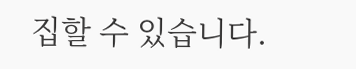집할 수 있습니다.